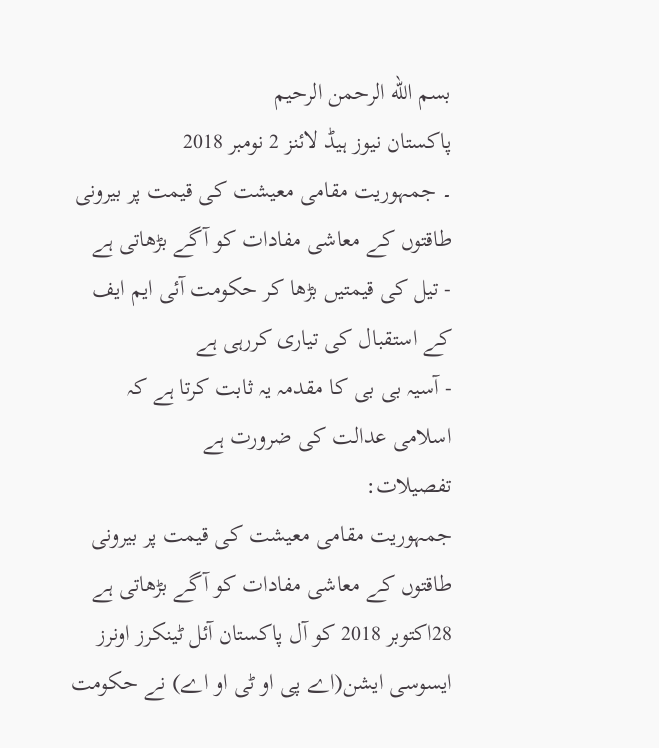بسم الله الرحمن الرحيم
پاکستان نیوز ہیڈ لائنز 2 نومبر 2018
۔ جمہوریت مقامی معیشت کی قیمت پر بیرونی طاقتوں کے معاشی مفادات کو آگے بڑھاتی ہے
- تیل کی قیمتیں بڑھا کر حکومت آئی ایم ایف کے استقبال کی تیاری کررہی ہے
- آسیہ بی بی کا مقدمہ یہ ثابت کرتا ہے کہ اسلامی عدالت کی ضرورت ہے
تفصیلات:
جمہوریت مقامی معیشت کی قیمت پر بیرونی طاقتوں کے معاشی مفادات کو آگے بڑھاتی ہے
28اکتوبر 2018 کو آل پاکستان آئل ٹینکرز اونرز ایسوسی ایشن(اے پی او ٹی او اے) نے حکومت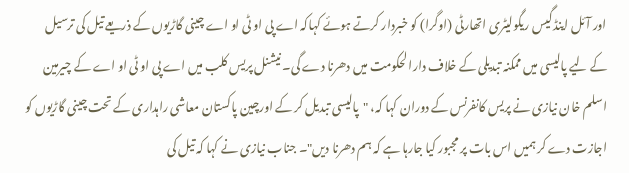اور آئل اینڈ گیس ریگولیٹری اتھارٹی (اوگرا) کو خبردار کرتے ہوئے کہاکہ اے پی او ٹی او اے چینی گاڑیوں کے ذریعے تیل کی ترسیل کے لیے پالیسی میں ممکنہ تبدیلی کے خلاف دارا لحکومت میں دھرنا دے گی۔ نیشنل پریس کلب میں اے پی او ٹی او اے کے چیرمین اسلم خان نیازی نے پریس کانفرنس کے دوران کہا کہ، "پالیسی تبدیل کر کے اورچین پاکستان معاشی راہداری کے تحت چینی گاڑیوں کو اجازت دے کر ہمیں اس بات پر مجبور کیا جارہا ہے کہ ہم دھرنا دیں"۔ جناب نیازی نے کہا کہ تیل کی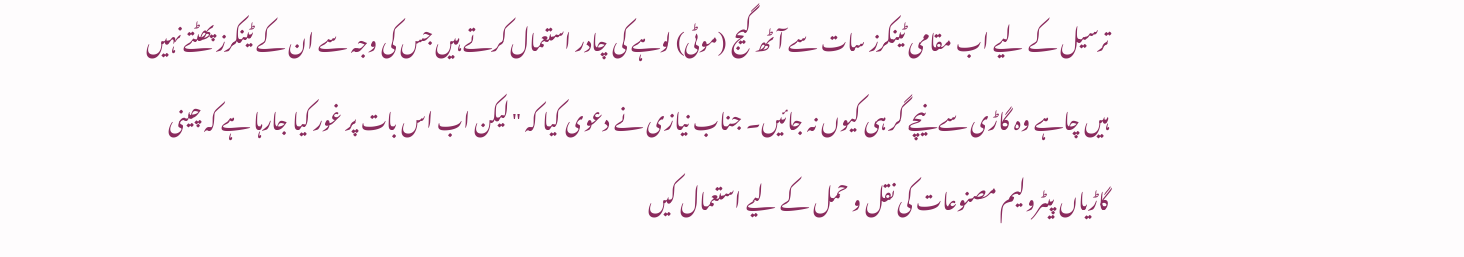ترسیل کے لیے اب مقامی ٹینکرز سات سے آٹھ گیج (موٹی) لوہے کی چادر استعمال کرتے ہیں جس کی وجہ سے ان کے ٹینکرز پھٹتے نہیں ہیں چاہے وہ گاڑی سے نیچے گر ہی کیوں نہ جائیں۔ جناب نیازی نے دعوی کیا کہ "لیکن اب اس بات پر غور کیا جارہا ہے کہ چینی گاڑیاں پیٹرولیم مصنوعات کی نقل و حمل کے لیے استعمال کیں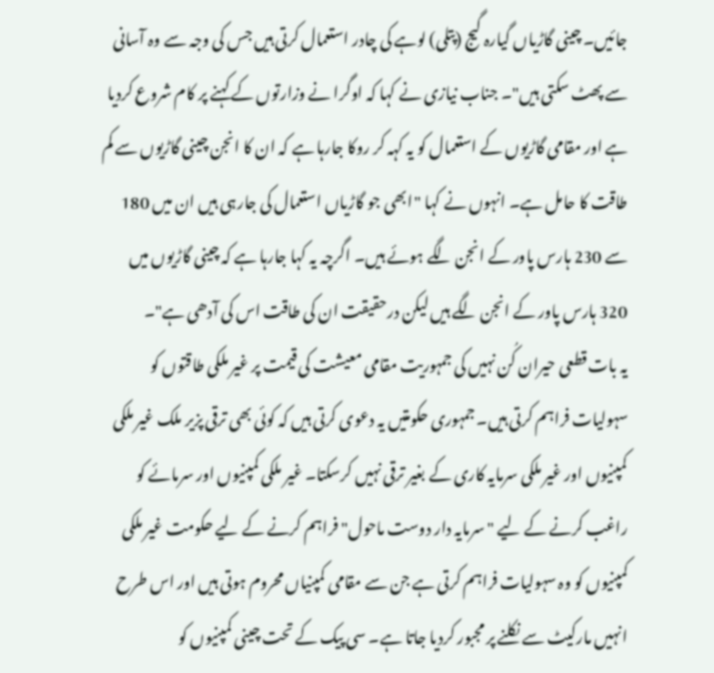جائیں۔ چینی گاڑیاں گیارہ گیج (پتلی) لوہے کی چادر استعمال کرتی ہیں جس کی وجہ سے وہ آسانی سے پھٹ سکتی ہیں"۔ جناب نیازی نے کہا کہ اوگرا نے وزارتوں کے کہنے پر کام شروع کردیا ہے اور مقامی گاڑیوں کے استعمال کو یہ کہہ کر روکا جارہا ہے کہ ان کا انجن چینی گاڑیوں سے کم طاقت کا حامل ہے۔ انہوں نے کہا "ابھی جو گاڑیاں استعمال کی جارہی ہیں ان میں 180 سے 230 ہارس پاور کے انجن لگے ہوئے ہیں۔ اگرچہ یہ کہا جارہا ہے کہ چینی گاڑیوں میں 320 ہارس پاور کے انجن لگے ہیں لیکن درحقیقت ان کی طاقت اس کی آدھی ہے"۔
یہ بات قطعی حیران کُن نہیں کی جمہوریت مقامی معیشت کی قیمت پر غیر ملکی طاقتوں کو سہولیات فراہم کرتی ہیں۔ جمہوری حکومتیں یہ دعوی کرتی ہیں کہ کوئی بھی ترقی پزیر ملک غیر ملکی کمپنیوں اور غیر ملکی سرمایہ کاری کے بغیر ترقی نہیں کرسکتا۔ غیر ملکی کمپنیوں اور سرمائے کو راغب کرنے کے لیے "سرمایہ دار دوست ماحول" فراہم کرنے کے لیے حکومت غیر ملکی کمپنیوں کو وہ سہولیات فراہم کرتی ہے جن سے مقامی کمپنیاں محروم ہوتی ہیں اور اس طرح انہیں مارکیٹ سے نکلنے پر مجبور کردیا جاتا ہے۔ سی پیک کے تحت چینی کمپنیوں کو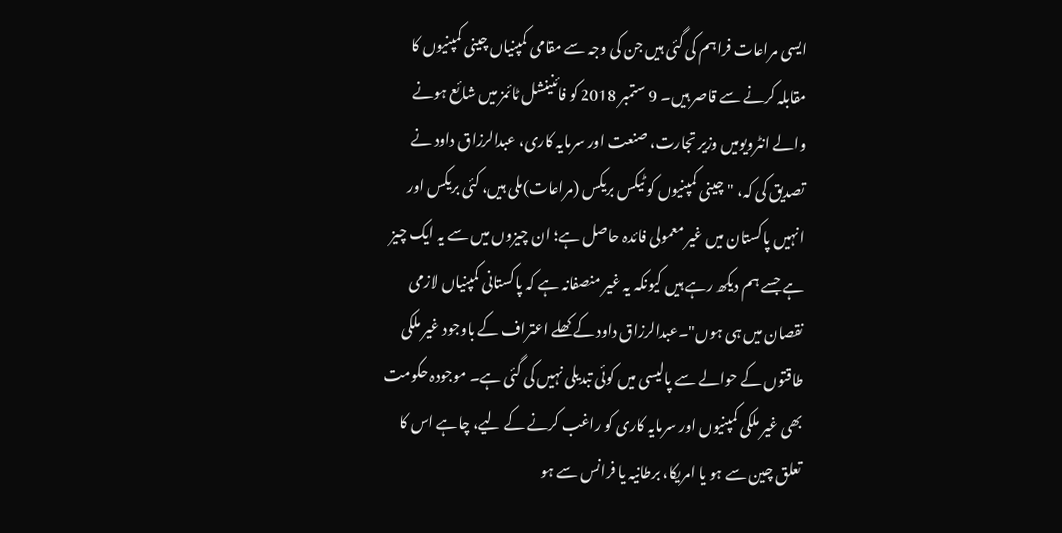ایسی مراعات فراہم کی گئی ہیں جن کی وجہ سے مقامی کمپنیاں چینی کمپنیوں کا مقابلہ کرنے سے قاصر ہیں۔ 9 ستمبر 2018 کو فائنینشل ٹائمز میں شائع ہونے والے انٹرویومیں وزیر تجارت، صنعت اور سرمایہ کاری، عبدالرزاق داود نے تصدیق کی کہ، "چینی کمپنیوں کو ٹیکس بریکس (مراعات)ملی ہیں، کئی بریکس اور انہیں پاکستان میں غیر معمولی فائدہ حاصل ہے؛ ان چیزوں میں سے یہ ایک چیز ہے جسے ہم دیکھ رہے ہیں کیونکہ یہ غیر منصفانہ ہے کہ پاکستانی کمپنیاں لازمی نقصان میں ہی ہوں"۔عبدالرزاق داود کے کھلے اعتراف کے باوجود غیر ملکی طاقتوں کے حوالے سے پالیسی میں کوئی تبدیلی نہیں کی گئی ہے۔ موجودہ حکومت بھی غیر ملکی کمپنیوں اور سرمایہ کاری کو راغب کرنے کے لیے، چاہے اس کا تعلق چین سے ہو یا امریکا، برطانیہ یا فرانس سے ہو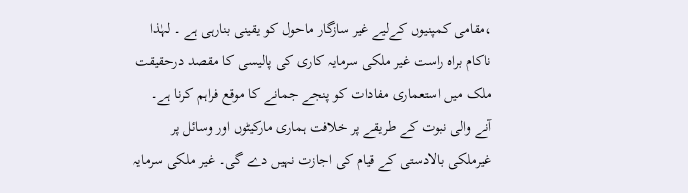،مقامی کمپنیوں کےلیے غیر سازگار ماحول کو یقینی بنارہی ہے ۔ لہٰذا ناکام براہ راست غیر ملکی سرمایہ کاری کی پالیسی کا مقصد درحقیقت ملک میں استعماری مفادات کو پنجے جمانے کا موقع فراہم کرنا ہے۔
آنے والی نبوت کے طریقے پر خلافت ہماری مارکیٹوں اور وسائل پر غیرملکی بالادستی کے قیام کی اجازت نہیں دے گی۔ غیر ملکی سرمایہ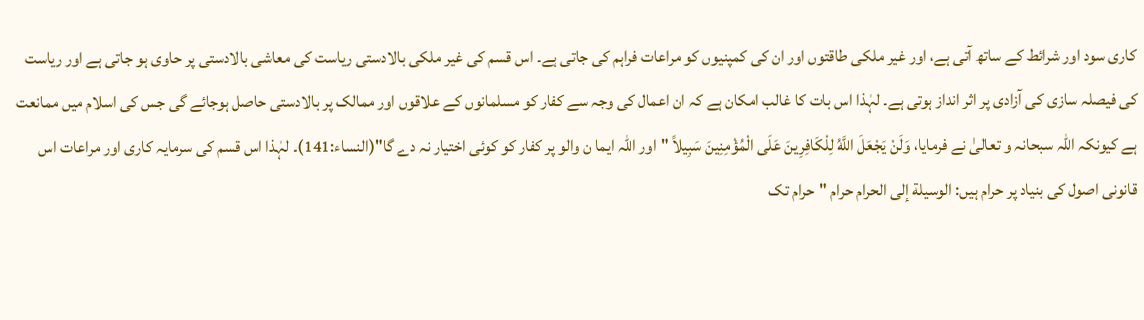کاری سود اور شرائط کے ساتھ آتی ہے، اور غیر ملکی طاقتوں اور ان کی کمپنیوں کو مراعات فراہم کی جاتی ہے۔ اس قسم کی غیر ملکی بالادستی ریاست کی معاشی بالادستی پر حاوی ہو جاتی ہے اور ریاست کی فیصلہ سازی کی آزادی پر اثر انداز ہوتی ہے۔ لہٰذا اس بات کا غالب امکان ہے کہ ان اعمال کی وجہ سے کفار کو مسلمانوں کے علاقوں اور ممالک پر بالادستی حاصل ہوجائے گی جس کی اسلام میں ممانعت ہے کیونکہ اللہ سبحانہ و تعالیٰ نے فرمایا، وَلَنْ يَجْعَلَ اللَّهُ لِلْكَافِرِينَ عَلَى الْمُؤْمِنِينَ سَبِيلاً "اور اللہ ایما ن والو پر کفار کو کوئی اختیار نہ دے گا"(النساء:141)۔ لہٰذا اس قسم کی سرمایہ کاری اور مراعات اس قانونی اصول کی بنیاد پر حرام ہیں: الوسيلة إلى الحرام حرام "حرام تک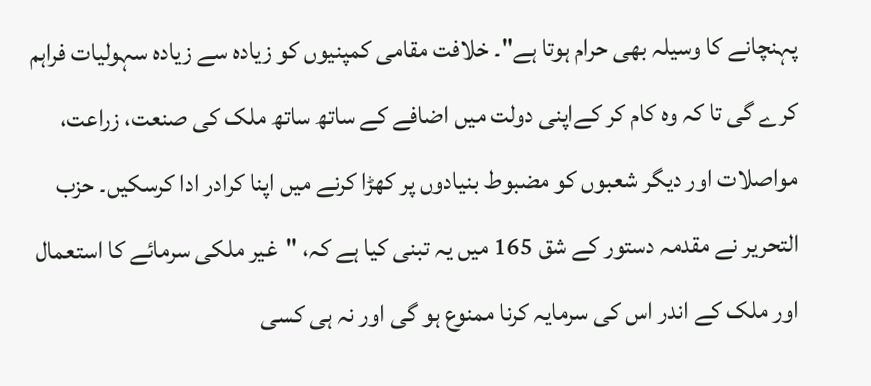پہنچانے کا وسیلہ بھی حرام ہوتا ہے"۔ خلافت مقامی کمپنیوں کو زیادہ سے زیادہ سہولیات فراہم کرے گی تا کہ وہ کام کر کےاپنی دولت میں اضافے کے ساتھ ساتھ ملک کی صنعت، زراعت، مواصلات اور دیگر شعبوں کو مضبوط بنیادوں پر کھڑا کرنے میں اپنا کرادر ادا کرسکیں۔ حزب التحریر نے مقدمہ دستور کے شق 165 میں یہ تبنی کیا ہے کہ، "غیر ملکی سرمائے کا استعمال اور ملک کے اندر اس کی سرمایہ کرنا ممنوع ہو گی اور نہ ہی کسی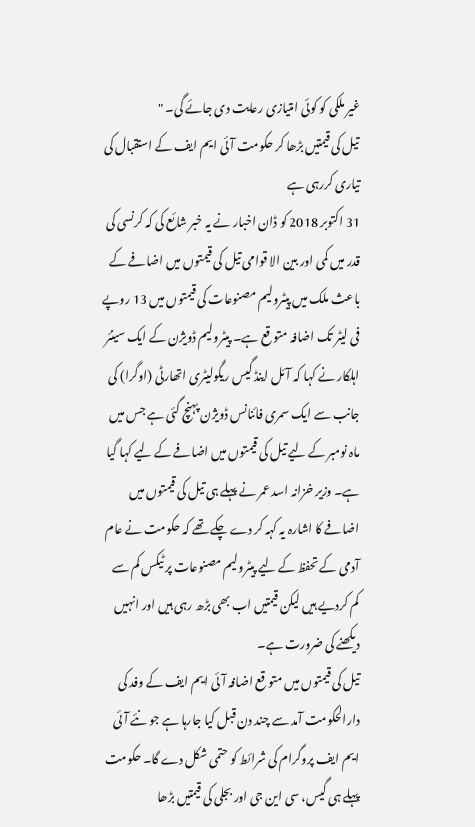غیر ملکی کو کوئی امتیازی رعایت دی جائے گی۔ "
تیل کی قیمتیں بڑھا کر حکومت آئی ایم ایف کے استقبال کی تیاری کررہی ہے
31 اکتوبر 2018 کو ڈان اخبار نے یہ خبر شائع کی کہ کرنسی کی قدر میں کمی اور بین الا قوامی تیل کی قیمتوں میں اضافے کے باعث ملک میں پیٹرولیم مصنوعات کی قیمتوں میں 13 روپے فی لیٹر تک اضافہ متو قع ہے۔ پیٹرولیم ڈویژن کے ایک سینئر اہلکار نے کہا کہ آئل اینڈ گیس ریگولیٹری اتھارٹی (اوگرا) کی جانب سے ایک سمری فائنانس ڈویژن پہنچ گئی ہے جس میں ماہ نومبر کے لیے تیل کی قیمتوں میں اضافے کے لیے کہا گیا ہے۔ وزیر خزانہ اسد عمر نے پہلے ہی تیل کی قیمتوں میں اضافے کا اشارہ یہ کہہ کر دے چکے تھے کہ حکومت نے عام آدمی کے تحفظ کے لیے پیٹرولیم مصنوعات پر ٹیکس کم سے کم کردیے ہیں لیکن قیمتیں اب بھی بڑھ رہی ہیں اور انہیں دیکھنے کی ضرورت ہے۔
تیل کی قیمتوں میں متو قع اضافہ آئی ایم ایف کے وفد کی دارالحکومت آمد سے چند دن قبل کیا جارہا ہے جو نئے آئی ایم ایف پروگرام کی شرائط کو حتمی شکل دے گا۔ حکومت پہلے ہی گیس، سی این جی اور بجلی کی قیمتیں بڑھا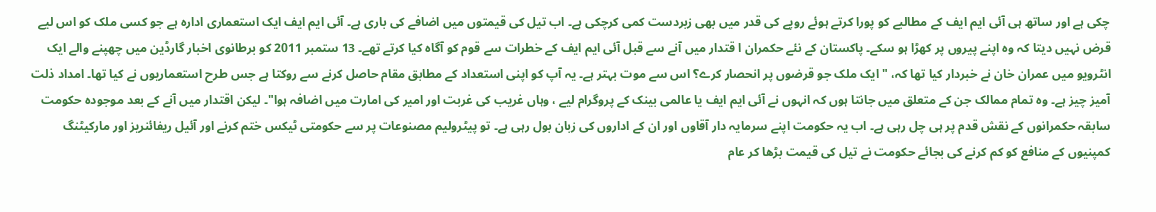چکی ہے اور ساتھ ہی آئی ایم ایف کے مطالبے کو پورا کرتے ہوئے روپے کی قدر میں بھی زبردست کمی کرچکی ہے۔ اب تیل کی قیمتوں میں اضافے کی باری ہے۔ آئی ایم ایف ایک استعماری ادارہ ہے جو کسی ملک کو اس لیے قرض نہیں دیتا کہ وہ اپنے پیروں پر کھڑا ہو سکے۔ پاکستان کے نئے حکمران ا قتدار میں آنے سے قبل آئی ایم ایف کے خطرات سے قوم کو آگاہ کیا کرتے تھے۔ 13 ستمبر 2011 کو برطانوی اخبار گارڈین میں چھپنے والے ایک انٹرویو میں عمران خان نے خبردار کیا تھا کہ، "ایک ملک جو قرضوں پر انحصار کرے؟ اس سے موت بہتر ہے۔ یہ آپ کو اپنی استعداد کے مطابق مقام حاصل کرنے سے روکتا ہے جس طرح استعماریوں نے کیا تھا۔ امداد ذلت آمیز چیز ہے۔ وہ تمام ممالک جن کے متعلق میں جانتا ہوں کہ انہوں نے آئی ایم ایف یا عالمی بینک کے پروگرام لیے ، وہاں غریب کی غربت اور امیر کی امارت میں اضافہ ہوا"۔ لیکن اقتدار میں آنے کے بعد موجودہ حکومت سابقہ حکمرانوں کے نقش قدم پر ہی چل رہی ہے۔ اب یہ حکومت اپنے سرمایہ دار آقاوں اور ان کے اداروں کی زبان بول رہی ہے۔ تو پیٹرولیم مصنوعات پر سے حکومتی ٹیکس ختم کرنے اور آئیل ریفائنریز اور مارکیٹنگ کمپنیوں کے منافع کو کم کرنے کی بجائے حکومت نے تیل کی قیمت بڑھا کر عام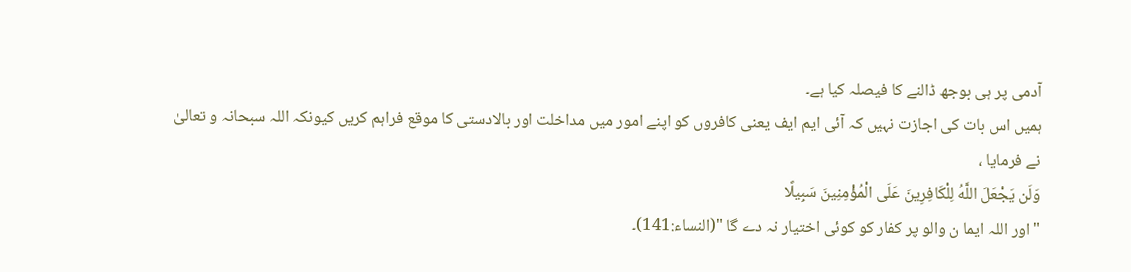آدمی پر ہی بوجھ ڈالنے کا فیصلہ کیا ہے۔
ہمیں اس بات کی اجازت نہیں کہ آئی ایم ایف یعنی کافروں کو اپنے امور میں مداخلت اور بالادستی کا موقع فراہم کریں کیونکہ اللہ سبحانہ و تعالیٰ نے فرمایا ،
وَلَن يَجْعَلَ اللَّهُ لِلْكَافِرِينَ عَلَى الْمُؤْمِنِينَ سَبِيلًا
"اور اللہ ایما ن والو پر کفار کو کوئی اختیار نہ دے گا "(النساء:141)۔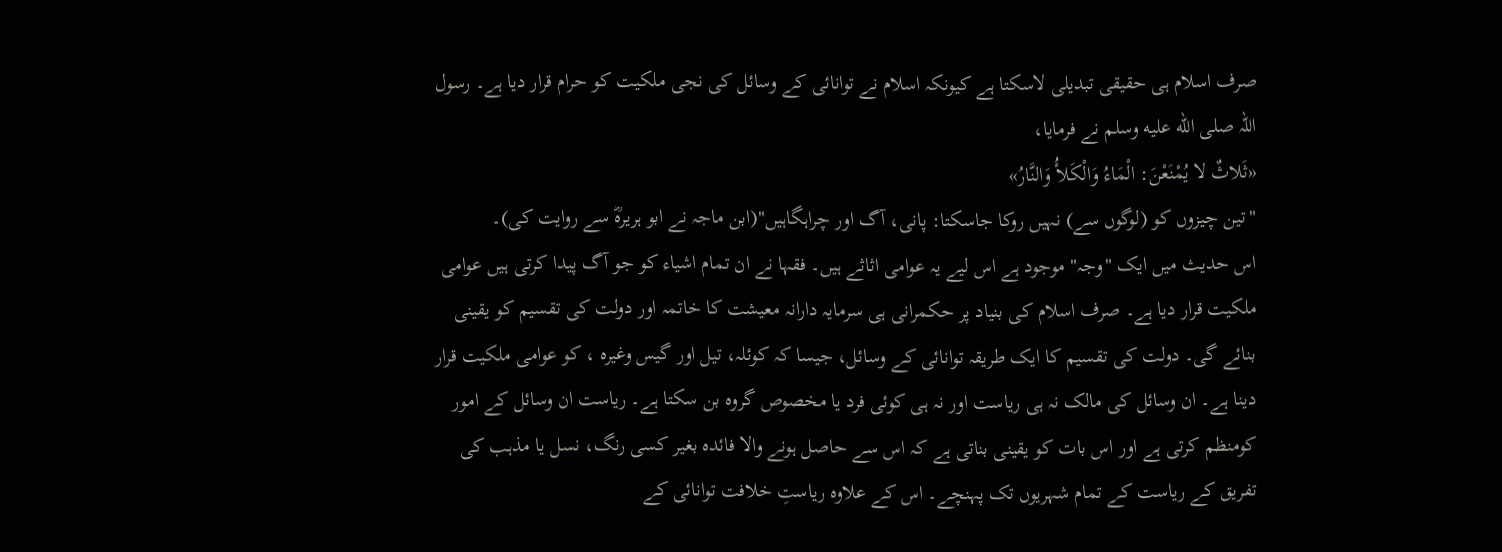صرف اسلام ہی حقیقی تبدیلی لاسکتا ہے کیونکہ اسلام نے توانائی کے وسائل کی نجی ملکیت کو حرام قرار دیا ہے۔ رسول اللہ صلى الله عليه وسلم نے فرمایا،
«ثَلاثٌ لا يُمْنَعْنَ: الْمَاءُ وَالْكَلأُ وَالنَّارُ»
"تین چیزوں کو (لوگوں سے) نہیں روکا جاسکتا: پانی، آگ اور چراہگاہیں"(ابن ماجہ نے ابو ہریرہؓ سے روایت کی)۔
اس حدیث میں ایک "وجہ" موجود ہے اس لیے یہ عوامی اثاثے ہیں۔ فقہا نے ان تمام اشیاء کو جو آگ پیدا کرتی ہیں عوامی ملکیت قرار دیا ہے۔ صرف اسلام کی بنیاد پر حکمرانی ہی سرمایہ دارانہ معیشت کا خاتمہ اور دولت کی تقسیم کو یقینی بنائے گی۔ دولت کی تقسیم کا ایک طریقہ توانائی کے وسائل، جیسا کہ کوئلہ، تیل اور گیس وغیرہ ، کو عوامی ملکیت قرار دینا ہے۔ ان وسائل کی مالک نہ ہی ریاست اور نہ ہی کوئی فرد یا مخصوص گروہ بن سکتا ہے۔ ریاست ان وسائل کے امور کومنظم کرتی ہے اور اس بات کو یقینی بناتی ہے کہ اس سے حاصل ہونے والا فائدہ بغیر کسی رنگ، نسل یا مذہب کی تفریق کے ریاست کے تمام شہریوں تک پہنچے۔ اس کے علاوہ ریاستِ خلافت توانائی کے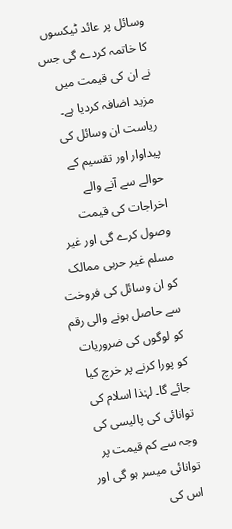وسائل پر عائد ٹیکسوں کا خاتمہ کردے گی جس نے ان کی قیمت میں مزید اضافہ کردیا ہے۔ ریاست ان وسائل کی پیداوار اور تقسیم کے حوالے سے آنے والے اخراجات کی قیمت وصول کرے گی اور غیر مسلم غیر حربی ممالک کو ان وسائل کی فروخت سے حاصل ہونے والی رقم کو لوگوں کی ضروریات کو پورا کرنے پر خرچ کیا جائے گا۔ لہٰذا اسلام کی توانائی کی پالیسی کی وجہ سے کم قیمت پر توانائی میسر ہو گی اور اس کی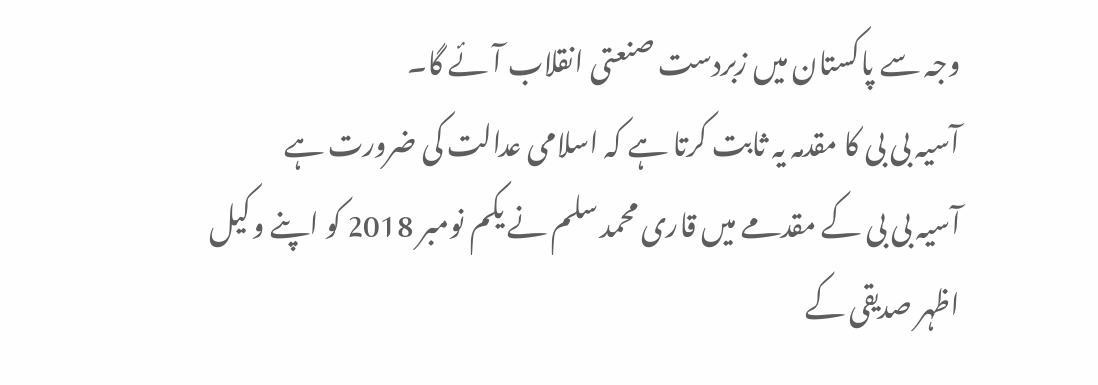وجہ سے پاکستان میں زبردست صنعتی انقلاب آئے گا۔
آسیہ بی بی کا مقدمہ یہ ثابت کرتا ہے کہ اسلامی عدالت کی ضرورت ہے
آسیہ بی بی کے مقدمے میں قاری محمد سلم نے یکم نومبر 2018 کو اپنے وکیل اظہر صدیقی کے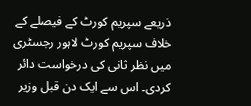ذریعے سپریم کورٹ کے فیصلے کے خلاف سپریم کورٹ لاہور رجسٹری میں نظر ثانی کی درخواست دائر کردی۔ اس سے ایک دن قبل وزیر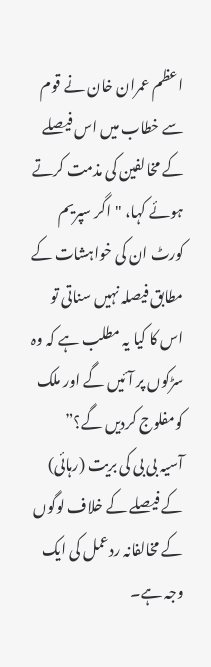اعظم عمران خان نے قوم سے خطاب میں اس فیصلے کے مخالفین کی مذمت کرتے ہوئے کہا، "اگر سپریم کورٹ ان کی خواہشات کے مطابق فیصلہ نہیں سناتی تو اس کا کیا یہ مطلب ہے کہ وہ سڑکوں پر آئیں گے اور ملک کومفلوج کردیں گے؟”
آسیہ بی بی کی بریت (رہائی) کے فیصلے کے خلاف لوگوں کے مخالفانہ ردعمل کی ایک وجہ ہے۔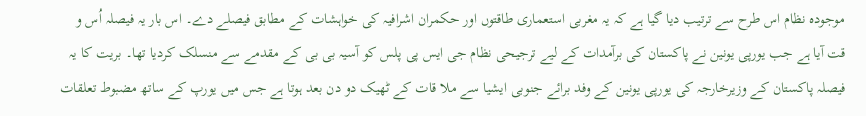موجودہ نظام اس طرح سے ترتیب دیا گیا ہے کہ یہ مغربی استعماری طاقتوں اور حکمران اشرافیہ کی خواہشات کے مطابق فیصلے دے۔ اس بار یہ فیصلہ اُس و قت آیا ہے جب یورپی یونین نے پاکستان کی برآمدات کے لیے ترجیحی نظام جی ایس پی پلس کو آسیہ بی بی کے مقدمے سے منسلک کردیا تھا۔ بریت کا یہ فیصلہ پاکستان کے وزیرخارجہ کی یورپی یونین کے وفد برائے جنوبی ایشیا سے ملا قات کے ٹھیک دو دن بعد ہوتا ہے جس میں یورپ کے ساتھ مضبوط تعلقات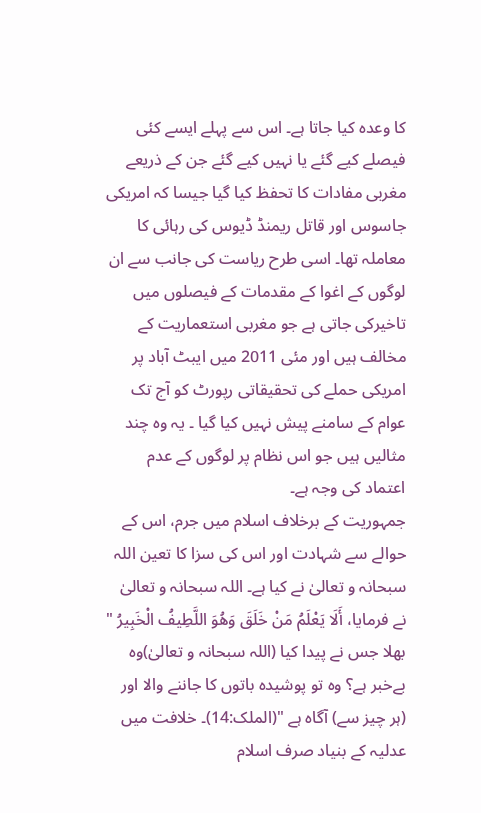کا وعدہ کیا جاتا ہے۔ اس سے پہلے ایسے کئی فیصلے کیے گئے یا نہیں کیے گئے جن کے ذریعے مغربی مفادات کا تحفظ کیا گیا جیسا کہ امریکی جاسوس اور قاتل ریمنڈ ڈیوس کی رہائی کا معاملہ تھا۔ اسی طرح ریاست کی جانب سے ان لوگوں کے اغوا کے مقدمات کے فیصلوں میں تاخیرکی جاتی ہے جو مغربی استعماریت کے مخالف ہیں اور مئی 2011 میں ایبٹ آباد پر امریکی حملے کی تحقیقاتی رپورٹ کو آج تک عوام کے سامنے پیش نہیں کیا گیا ۔ یہ وہ چند مثالیں ہیں جو اس نظام پر لوگوں کے عدم اعتماد کی وجہ ہے۔
جمہوریت کے برخلاف اسلام میں جرم، اس کے حوالے سے شہادت اور اس کی سزا کا تعین اللہ سبحانہ و تعالیٰ نے کیا ہے۔ اللہ سبحانہ و تعالیٰ نے فرمایا، أَلَا يَعْلَمُ مَنْ خَلَقَ وَهُوَ اللَّطِيفُ الْخَبِيرُ " بھلا جس نے پیدا کیا (اللہ سبحانہ و تعالیٰ)وہ بےخبر ہے؟ وہ تو پوشیدہ باتوں کا جاننے والا اور (ہر چیز سے) آگاہ ہے "(الملک:14)۔ خلافت میں عدلیہ کے بنیاد صرف اسلام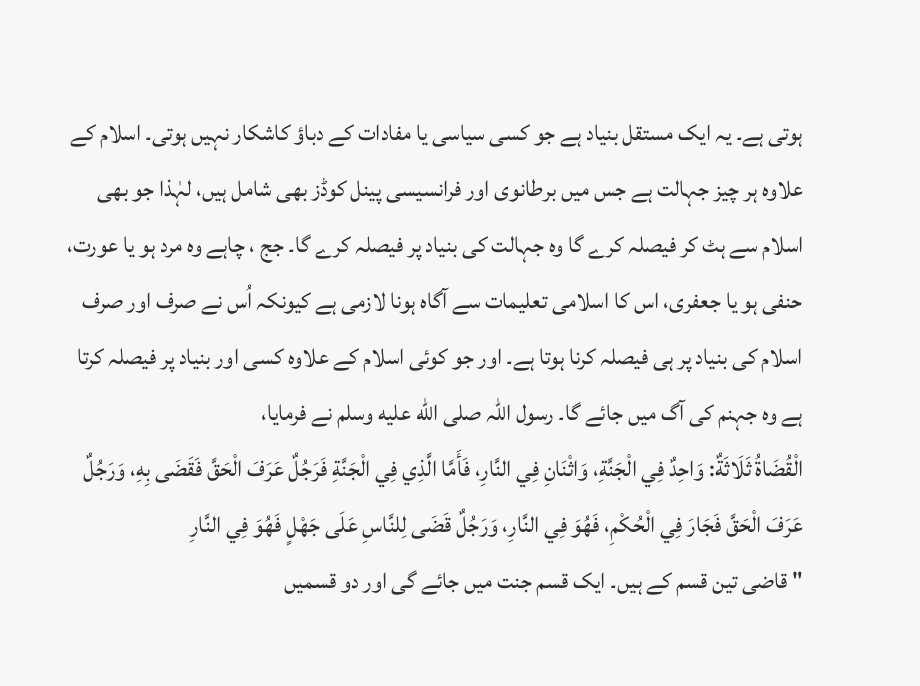ہوتی ہے۔ یہ ایک مستقل بنیاد ہے جو کسی سیاسی یا مفادات کے دباؤ کاشکار نہیں ہوتی۔ اسلام کے علاوہ ہر چیز جہالت ہے جس میں برطانوی اور فرانسیسی پینل کوڈز بھی شامل ہیں، لہٰذا جو بھی اسلام سے ہٹ کر فیصلہ کرے گا وہ جہالت کی بنیاد پر فیصلہ کرے گا۔ جج ، چاہے وہ مرد ہو یا عورت، حنفی ہو یا جعفری، اس کا اسلامی تعلیمات سے آگاہ ہونا لازمی ہے کیونکہ اُس نے صرف اور صرف اسلام کی بنیاد پر ہی فیصلہ کرنا ہوتا ہے۔ اور جو کوئی اسلام کے علاوہ کسی اور بنیاد پر فیصلہ کرتا ہے وہ جہنم کی آگ میں جائے گا۔ رسول اللہ صلى الله عليه وسلم نے فرمایا،
الْقُضَاةُ ثَلَاثَةٌ: وَاحِدٌ فِي الْجَنَّةِ، وَاثْنَانِ فِي النَّارِ، فَأَمَّا الَّذِي فِي الْجَنَّةِ فَرَجُلٌ عَرَفَ الْحَقَّ فَقَضَى بِهِ، وَرَجُلٌ عَرَفَ الْحَقَّ فَجَارَ فِي الْحُكْمِ، فَهُوَ فِي النَّارِ، وَرَجُلٌ قَضَى لِلنَّاسِ عَلَى جَهْلٍ فَهُوَ فِي النَّارِ
" قاضی تین قسم کے ہیں۔ ایک قسم جنت میں جائے گی اور دو قسمیں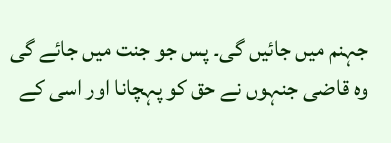جہنم میں جائیں گی۔ پس جو جنت میں جائے گی وہ قاضی جنہوں نے حق کو پہچانا اور اسی کے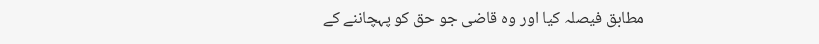مطابق فیصلہ کیا اور وہ قاضی جو حق کو پہچاننے کے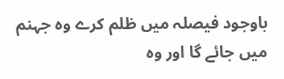باوجود فیصلہ میں ظلم کرے وہ جہنم میں جائے گا اور وہ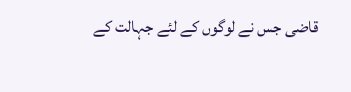قاضی جس نے لوگوں کے لئے جہالت کے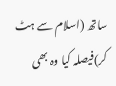ساتھ (اسلام سے ہٹ کر)فیصلہ کیا وہ بھی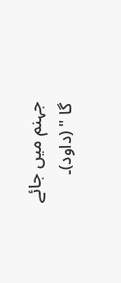جہنم میں جائے گا " (داود)۔